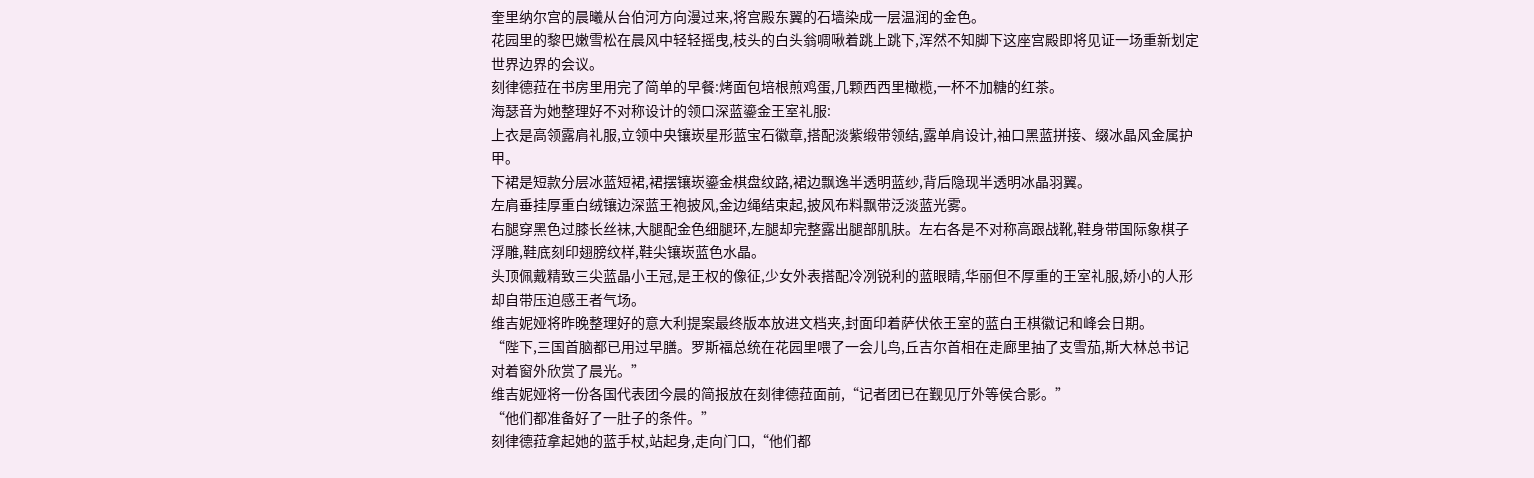奎里纳尔宫的晨曦从台伯河方向漫过来,将宫殿东翼的石墙染成一层温润的金色。
花园里的黎巴嫩雪松在晨风中轻轻摇曳,枝头的白头翁啁啾着跳上跳下,浑然不知脚下这座宫殿即将见证一场重新划定世界边界的会议。
刻律德菈在书房里用完了简单的早餐:烤面包培根煎鸡蛋,几颗西西里橄榄,一杯不加糖的红茶。
海瑟音为她整理好不对称设计的领口深蓝鎏金王室礼服:
上衣是高领露肩礼服,立领中央镶崁星形蓝宝石徽章,搭配淡紫缎带领结,露单肩设计,袖口黑蓝拼接、缀冰晶风金属护甲。
下裙是短款分层冰蓝短裙,裙摆镶崁鎏金棋盘纹路,裙边飘逸半透明蓝纱,背后隐现半透明冰晶羽翼。
左肩垂挂厚重白绒镶边深蓝王袍披风,金边绳结束起,披风布料飘带泛淡蓝光雾。
右腿穿黑色过膝长丝袜,大腿配金色细腿环,左腿却完整露出腿部肌肤。左右各是不对称高跟战靴,鞋身带国际象棋子浮雕,鞋底刻印翅膀纹样,鞋尖镶崁蓝色水晶。
头顶佩戴精致三尖蓝晶小王冠,是王权的像征,少女外表搭配冷冽锐利的蓝眼睛,华丽但不厚重的王室礼服,娇小的人形却自带压迫感王者气场。
维吉妮娅将昨晚整理好的意大利提案最终版本放进文档夹,封面印着萨伏依王室的蓝白王棋徽记和峰会日期。
“陛下,三国首脑都已用过早膳。罗斯福总统在花园里喂了一会儿鸟,丘吉尔首相在走廊里抽了支雪茄,斯大林总书记对着窗外欣赏了晨光。”
维吉妮娅将一份各国代表团今晨的简报放在刻律德菈面前,“记者团已在觐见厅外等侯合影。”
“他们都准备好了一肚子的条件。”
刻律德菈拿起她的蓝手杖,站起身,走向门口,“他们都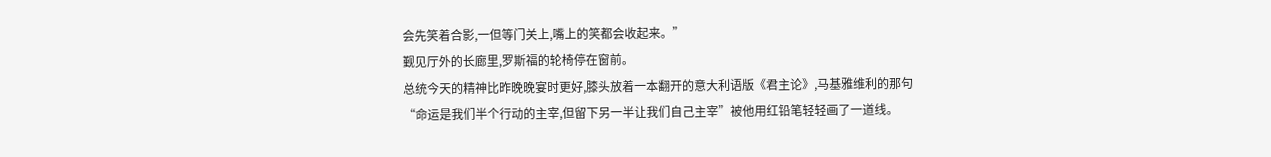会先笑着合影,一但等门关上,嘴上的笑都会收起来。”
觐见厅外的长廊里,罗斯福的轮椅停在窗前。
总统今天的精神比昨晚晚宴时更好,膝头放着一本翻开的意大利语版《君主论》,马基雅维利的那句“命运是我们半个行动的主宰,但留下另一半让我们自己主宰”被他用红铅笔轻轻画了一道线。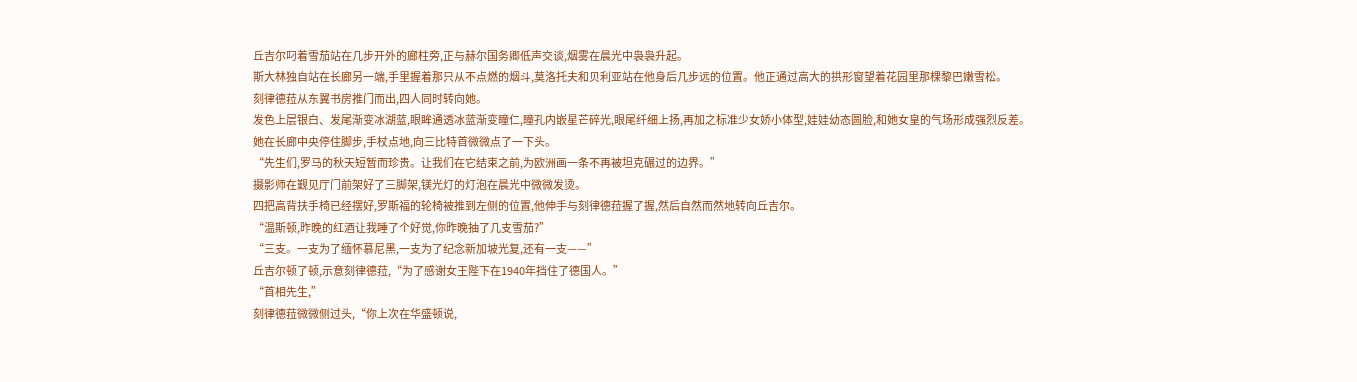丘吉尔叼着雪茄站在几步开外的廊柱旁,正与赫尔国务卿低声交谈,烟雾在晨光中袅袅升起。
斯大林独自站在长廊另一端,手里握着那只从不点燃的烟斗,莫洛托夫和贝利亚站在他身后几步远的位置。他正通过高大的拱形窗望着花园里那棵黎巴嫩雪松。
刻律德菈从东翼书房推门而出,四人同时转向她。
发色上层银白、发尾渐变冰湖蓝,眼眸通透冰蓝渐变瞳仁,瞳孔内嵌星芒碎光,眼尾纤细上扬,再加之标准少女娇小体型,娃娃幼态圆脸,和她女皇的气场形成强烈反差。
她在长廊中央停住脚步,手杖点地,向三比特首微微点了一下头。
“先生们,罗马的秋天短暂而珍贵。让我们在它结束之前,为欧洲画一条不再被坦克碾过的边界。”
摄影师在觐见厅门前架好了三脚架,镁光灯的灯泡在晨光中微微发烫。
四把高背扶手椅已经摆好,罗斯福的轮椅被推到左侧的位置,他伸手与刻律德菈握了握,然后自然而然地转向丘吉尔。
“温斯顿,昨晚的红酒让我睡了个好觉,你昨晚抽了几支雪茄?”
“三支。一支为了缅怀慕尼黑,一支为了纪念新加坡光复,还有一支——”
丘吉尔顿了顿,示意刻律德菈,“为了感谢女王陛下在1940年挡住了德国人。”
“首相先生,”
刻律德菈微微侧过头,“你上次在华盛顿说,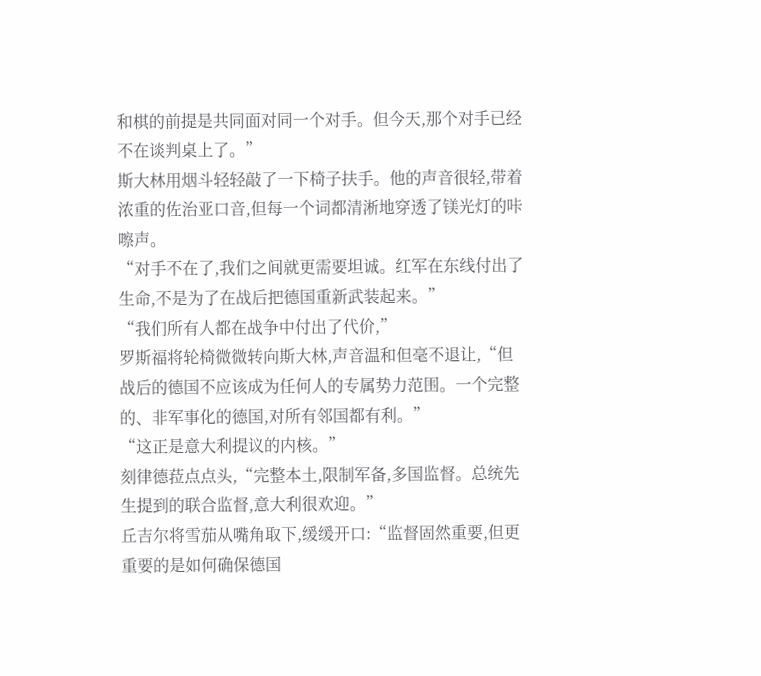和棋的前提是共同面对同一个对手。但今天,那个对手已经不在谈判桌上了。”
斯大林用烟斗轻轻敲了一下椅子扶手。他的声音很轻,带着浓重的佐治亚口音,但每一个词都清淅地穿透了镁光灯的咔嚓声。
“对手不在了,我们之间就更需要坦诚。红军在东线付出了生命,不是为了在战后把德国重新武装起来。”
“我们所有人都在战争中付出了代价,”
罗斯福将轮椅微微转向斯大林,声音温和但毫不退让,“但战后的德国不应该成为任何人的专属势力范围。一个完整的、非军事化的德国,对所有邻国都有利。”
“这正是意大利提议的内核。”
刻律德菈点点头,“完整本土,限制军备,多国监督。总统先生提到的联合监督,意大利很欢迎。”
丘吉尔将雪茄从嘴角取下,缓缓开口:“监督固然重要,但更重要的是如何确保德国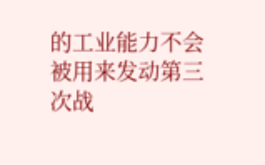的工业能力不会被用来发动第三次战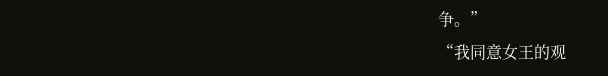争。”
“我同意女王的观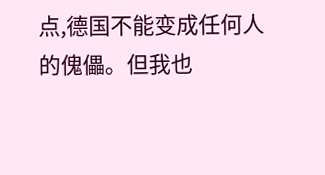点,德国不能变成任何人的傀儡。但我也